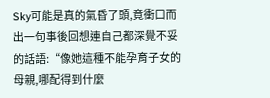Sky可能是真的氣昏了頭,竟衝口而出一句事後回想連自己都深覺不妥的話語:“像她這種不能孕育子女的母親,哪配得到什麼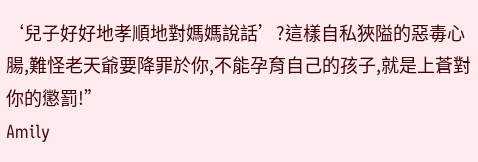‘兒子好好地孝順地對媽媽說話’?這樣自私狹隘的惡毒心腸,難怪老天爺要降罪於你,不能孕育自己的孩子,就是上蒼對你的懲罰!”
Amily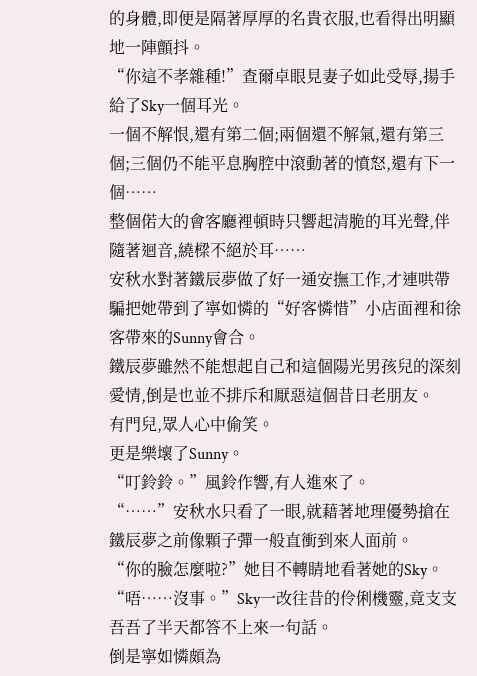的身體,即便是隔著厚厚的名貴衣服,也看得出明顯地一陣顫抖。
“你這不孝雜種!”查爾卓眼見妻子如此受辱,揚手給了Sky一個耳光。
一個不解恨,還有第二個;兩個還不解氣,還有第三個;三個仍不能平息胸腔中滾動著的憤怒,還有下一個……
整個偌大的會客廳裡頓時只響起清脆的耳光聲,伴隨著迴音,繞樑不絕於耳……
安秋水對著鐵辰夢做了好一通安撫工作,才連哄帶騙把她帶到了寧如憐的“好客憐惜”小店面裡和徐客帶來的Sunny會合。
鐵辰夢雖然不能想起自己和這個陽光男孩兒的深刻愛情,倒是也並不排斥和厭惡這個昔日老朋友。
有門兒,眾人心中偷笑。
更是樂壞了Sunny。
“叮鈴鈴。”風鈴作響,有人進來了。
“……”安秋水只看了一眼,就藉著地理優勢搶在鐵辰夢之前像顆子彈一般直衝到來人面前。
“你的臉怎麼啦?”她目不轉睛地看著她的Sky。
“唔……沒事。”Sky一改往昔的伶俐機靈,竟支支吾吾了半天都答不上來一句話。
倒是寧如憐頗為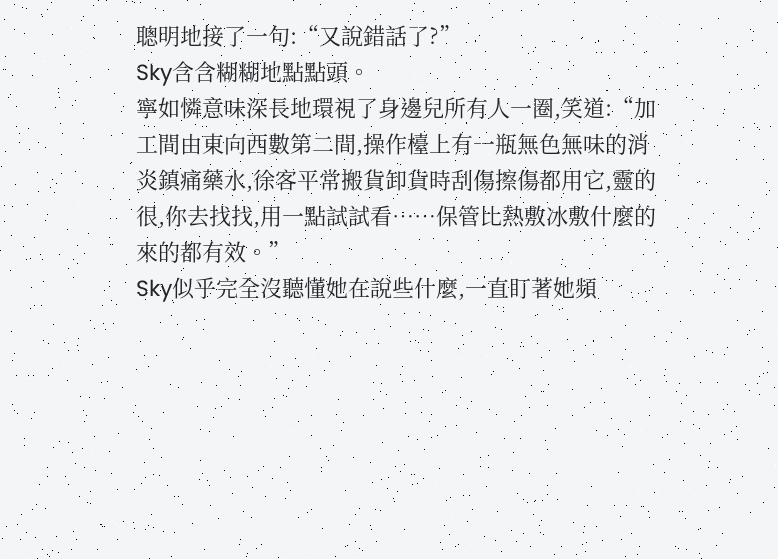聰明地接了一句:“又說錯話了?”
Sky含含糊糊地點點頭。
寧如憐意味深長地環視了身邊兒所有人一圈,笑道:“加工間由東向西數第二間,操作檯上有一瓶無色無味的消炎鎮痛藥水,徐客平常搬貨卸貨時刮傷擦傷都用它,靈的很,你去找找,用一點試試看……保管比熱敷冰敷什麼的來的都有效。”
Sky似乎完全沒聽懂她在說些什麼,一直盯著她頻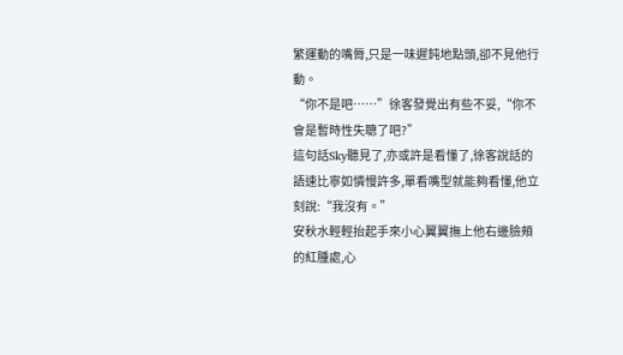繁運動的嘴脣,只是一味遲鈍地點頭,卻不見他行動。
“你不是吧……”徐客發覺出有些不妥,“你不會是暫時性失聰了吧?”
這句話Sky聽見了,亦或許是看懂了,徐客說話的語速比寧如憐慢許多,單看嘴型就能夠看懂,他立刻說:“我沒有。”
安秋水輕輕抬起手來小心翼翼撫上他右邊臉頰的紅腫處,心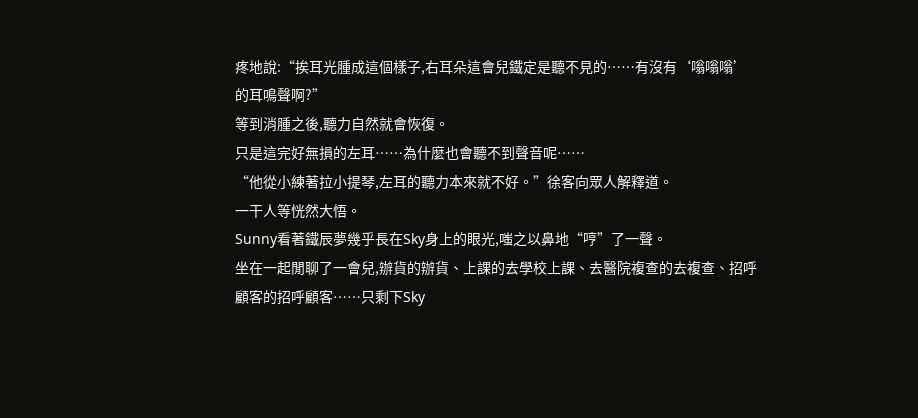疼地說:“挨耳光腫成這個樣子,右耳朵這會兒鐵定是聽不見的……有沒有‘嗡嗡嗡’的耳鳴聲啊?”
等到消腫之後,聽力自然就會恢復。
只是這完好無損的左耳……為什麼也會聽不到聲音呢……
“他從小練著拉小提琴,左耳的聽力本來就不好。”徐客向眾人解釋道。
一干人等恍然大悟。
Sunny看著鐵辰夢幾乎長在Sky身上的眼光,嗤之以鼻地“哼”了一聲。
坐在一起閒聊了一會兒,辦貨的辦貨、上課的去學校上課、去醫院複查的去複查、招呼顧客的招呼顧客……只剩下Sky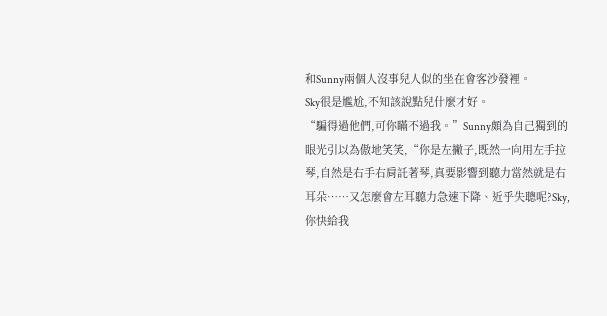和Sunny兩個人沒事兒人似的坐在會客沙發裡。
Sky很是尷尬,不知該說點兒什麼才好。
“騙得過他們,可你瞞不過我。”Sunny頗為自己獨到的眼光引以為傲地笑笑,“你是左撇子,既然一向用左手拉琴,自然是右手右肩託著琴,真要影響到聽力當然就是右耳朵……又怎麼會左耳聽力急速下降、近乎失聰呢?Sky,你快給我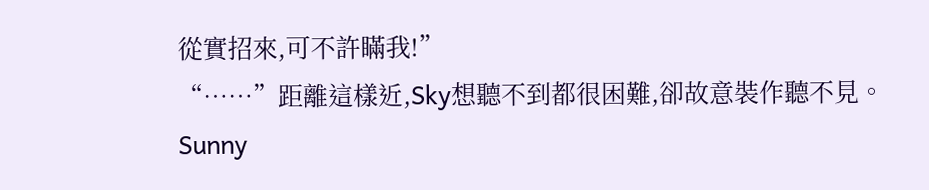從實招來,可不許瞞我!”
“……”距離這樣近,Sky想聽不到都很困難,卻故意裝作聽不見。
Sunny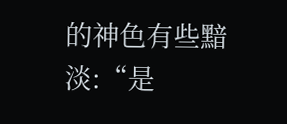的神色有些黯淡:“是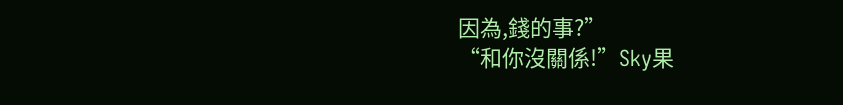因為,錢的事?”
“和你沒關係!”Sky果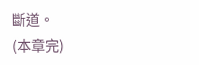斷道。
(本章完)